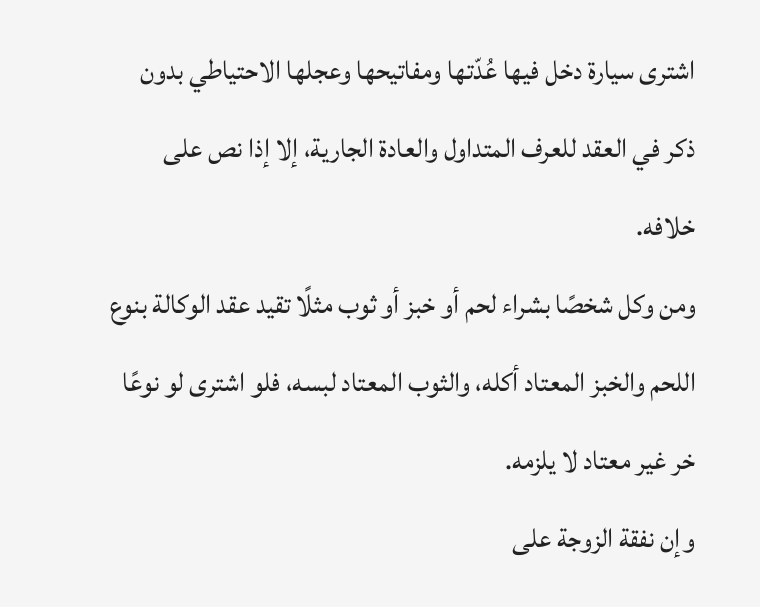اشترى سيارة دخل فيها عُدّتها ومفاتيحها وعجلها الاحتياطي بدون ذكر في العقد للعرف المتداول والعادة الجارية، إلا إذا نص على خلافه.
ومن وكل شخصًا بشراء لحم أو خبز أو ثوب مثلًا تقيد عقد الوكالة بنوع اللحم والخبز المعتاد أكله، والثوب المعتاد لبسه، فلو اشترى لو نوعًا خر غير معتاد لا يلزمه.
وإن نفقة الزوجة على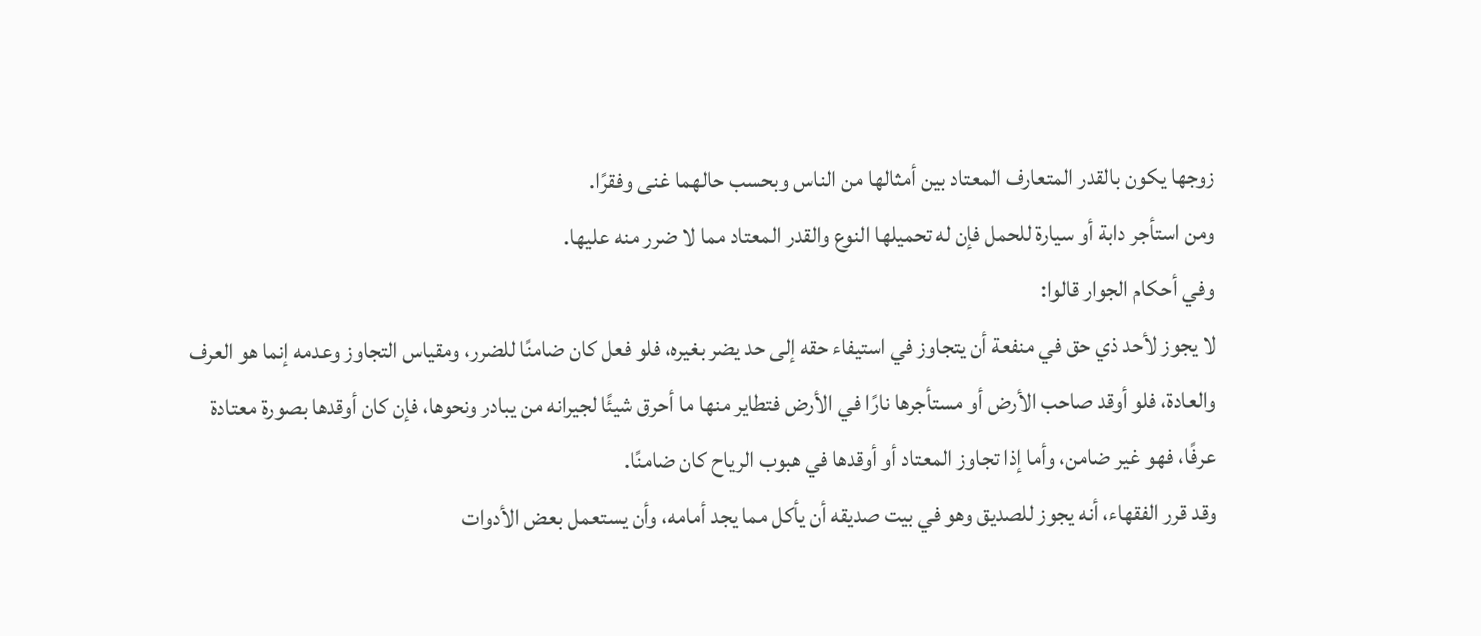زوجها يكون بالقدر المتعارف المعتاد بين أمثالها من الناس وبحسب حالهما غنى وفقرًا.
ومن استأجر دابة أو سيارة للحمل فإن له تحميلها النوع والقدر المعتاد مما لا ضرر منه عليها.
وفي أحكام الجوار قالوا:
لا يجوز لأحد ذي حق في منفعة أن يتجاوز في استيفاء حقه إلى حد يضر بغيره، فلو فعل كان ضامنًا للضرر، ومقياس التجاوز وعدمه إنما هو العرف والعادة، فلو أوقد صاحب الأرض أو مستأجرها نارًا في الأرض فتطاير منها ما أحرق شيئًا لجيرانه من يبادر ونحوها، فإن كان أوقدها بصورة معتادة عرفًا، فهو غير ضامن، وأما إذا تجاوز المعتاد أو أوقدها في هبوب الرياح كان ضامنًا.
وقد قرر الفقهاء، أنه يجوز للصديق وهو في بيت صديقه أن يأكل مما يجد أمامه، وأن يستعمل بعض الأدوات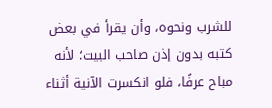للشرب ونحوه، وأن يقرأ في بعض كتبه بدون إذن صاحب البيت؛ لأنه مباح عرفًا، فلو انكسرت الآنية أثناء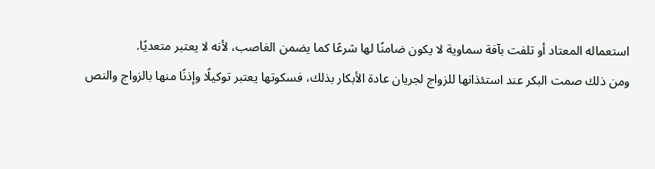استعماله المعتاد أو تلفت بآفة سماوية لا يكون ضامنًا لها شرعًا كما يضمن الغاصب، لأنه لا يعتبر متعديًا.
ومن ذلك صمت البكر عند استئذانها للزواج لجريان عادة الأبكار بذلك، فسكوتها يعتبر توكيلًا وإذنًا منها بالزواج والنص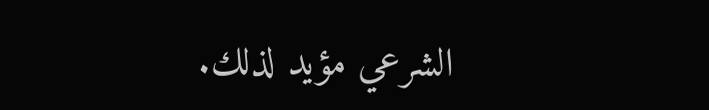الشرعي مؤيد لذلك.